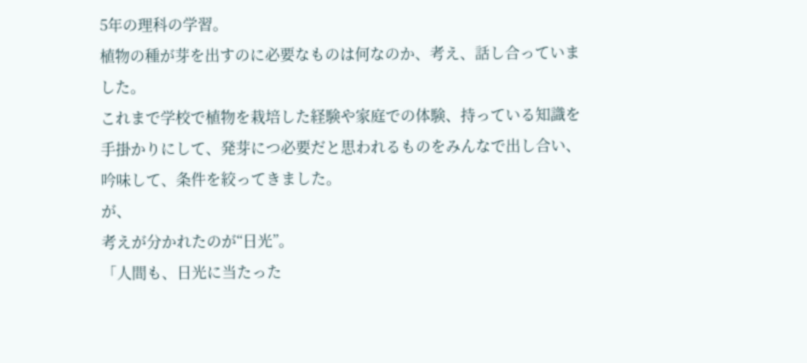5年の理科の学習。
植物の種が芽を出すのに必要なものは何なのか、考え、話し合っていました。
これまで学校で植物を栽培した経験や家庭での体験、持っている知識を手掛かりにして、発芽につ必要だと思われるものをみんなで出し合い、吟味して、条件を絞ってきました。
が、
考えが分かれたのが“日光”。
「人間も、日光に当たった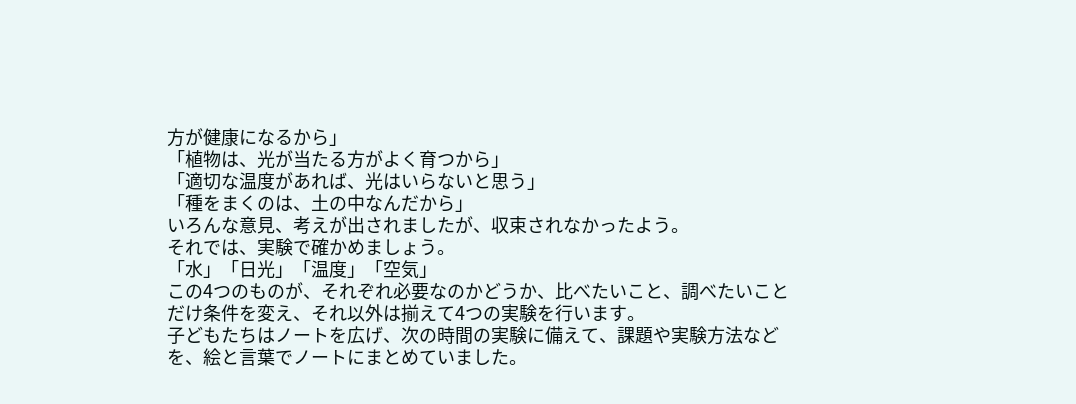方が健康になるから」
「植物は、光が当たる方がよく育つから」
「適切な温度があれば、光はいらないと思う」
「種をまくのは、土の中なんだから」
いろんな意見、考えが出されましたが、収束されなかったよう。
それでは、実験で確かめましょう。
「水」「日光」「温度」「空気」
この4つのものが、それぞれ必要なのかどうか、比べたいこと、調べたいことだけ条件を変え、それ以外は揃えて4つの実験を行います。
子どもたちはノートを広げ、次の時間の実験に備えて、課題や実験方法などを、絵と言葉でノートにまとめていました。